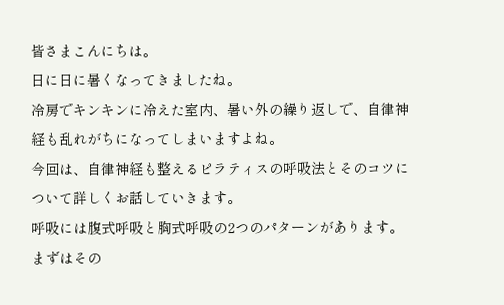皆さまこんにちは。
日に日に暑くなってきましたね。
冷房でキンキンに冷えた室内、暑い外の繰り返しで、自律神経も乱れがちになってしまいますよね。
今回は、自律神経も整えるピラティスの呼吸法とそのコツについて詳しくお話していきます。
呼吸には腹式呼吸と胸式呼吸の2つのパターンがあります。
まずはその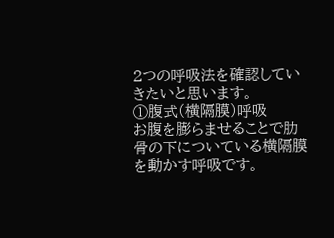2つの呼吸法を確認していきたいと思います。
①腹式(横隔膜)呼吸
お腹を膨らませることで肋骨の下についている横隔膜を動かす呼吸です。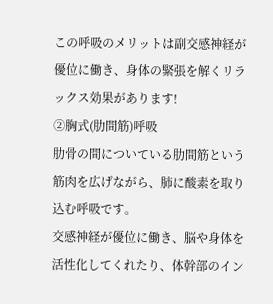この呼吸のメリットは副交感神経が優位に働き、身体の緊張を解くリラックス効果があります!
②胸式(肋間筋)呼吸
肋骨の間についている肋間筋という筋肉を広げながら、肺に酸素を取り込む呼吸です。
交感神経が優位に働き、脳や身体を活性化してくれたり、体幹部のイン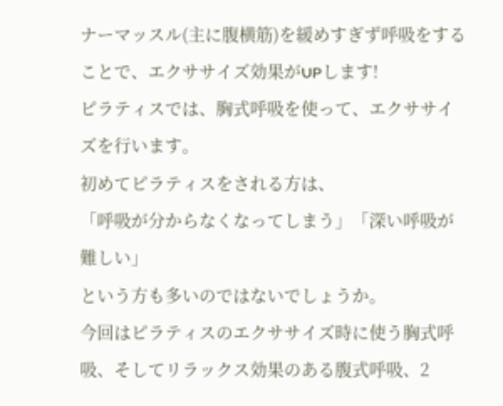ナーマッスル(主に腹横筋)を緩めすぎず呼吸をすることで、エクササイズ効果がUPします!
ピラティスでは、胸式呼吸を使って、エクササイズを行います。
初めてピラティスをされる方は、
「呼吸が分からなくなってしまう」「深い呼吸が難しい」
という方も多いのではないでしょうか。
今回はピラティスのエクササイズ時に使う胸式呼吸、そしてリラックス効果のある腹式呼吸、2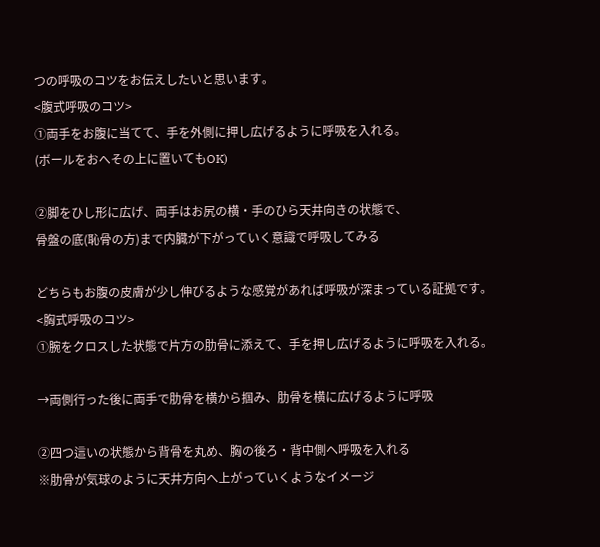つの呼吸のコツをお伝えしたいと思います。
<腹式呼吸のコツ>
①両手をお腹に当てて、手を外側に押し広げるように呼吸を入れる。
(ボールをおへその上に置いてもOK)

②脚をひし形に広げ、両手はお尻の横・手のひら天井向きの状態で、
骨盤の底(恥骨の方)まで内臓が下がっていく意識で呼吸してみる

どちらもお腹の皮膚が少し伸びるような感覚があれば呼吸が深まっている証拠です。
<胸式呼吸のコツ>
①腕をクロスした状態で片方の肋骨に添えて、手を押し広げるように呼吸を入れる。

→両側行った後に両手で肋骨を横から掴み、肋骨を横に広げるように呼吸

②四つ這いの状態から背骨を丸め、胸の後ろ・背中側へ呼吸を入れる
※肋骨が気球のように天井方向へ上がっていくようなイメージ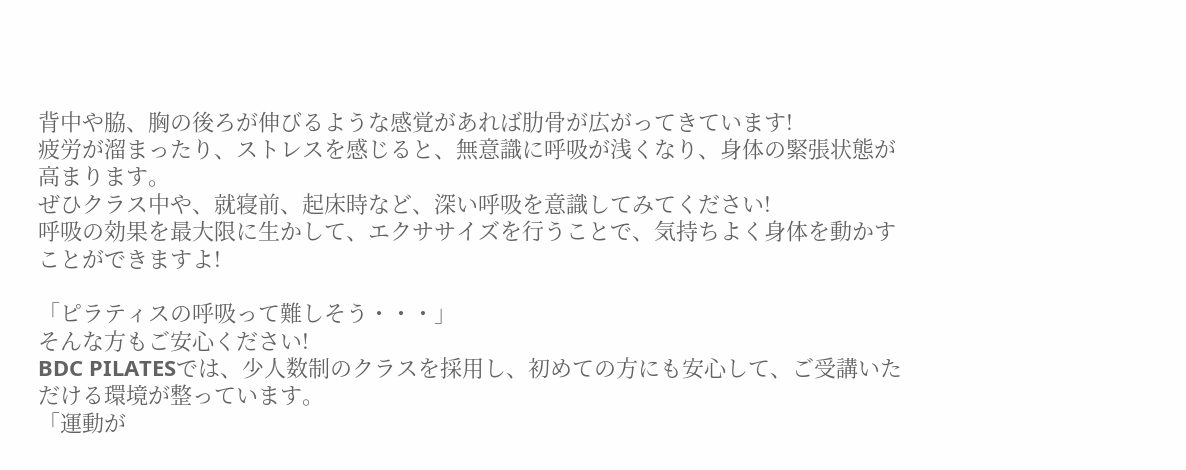背中や脇、胸の後ろが伸びるような感覚があれば肋骨が広がってきています!
疲労が溜まったり、ストレスを感じると、無意識に呼吸が浅くなり、身体の緊張状態が高まります。
ぜひクラス中や、就寝前、起床時など、深い呼吸を意識してみてください!
呼吸の効果を最大限に生かして、エクササイズを行うことで、気持ちよく身体を動かすことができますよ!

「ピラティスの呼吸って難しそう・・・」
そんな方もご安心ください!
BDC PILATESでは、少人数制のクラスを採用し、初めての方にも安心して、ご受講いただける環境が整っています。
「運動が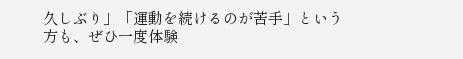久しぶり」「運動を続けるのが苦手」という方も、ぜひ一度体験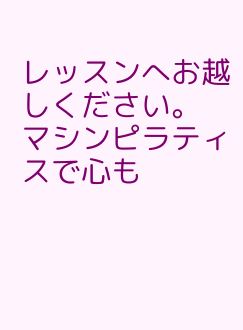レッスンへお越しください。
マシンピラティスで心も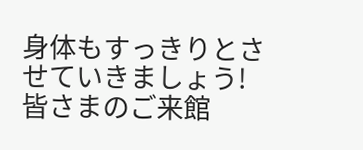身体もすっきりとさせていきましょう!
皆さまのご来館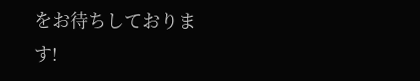をお待ちしております!